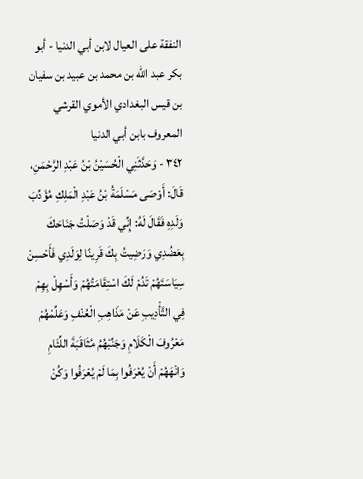النفقة على العيال لابن أبي الدنيا - أبو بكر عبد الله بن محمد بن عبيد بن سفيان بن قيس البغدادي الأموي القرشي المعروف بابن أبي الدنيا
٣٤٢ - وَحَدَّثَنِي الْحُسَيْنُ بْنُ عَبْدِ الرَّحْمَنِ، قَالَ: أَوْصَى مَسْلَمَةُ بْنُ عَبْدِ الْمَلِكِ مُؤَدِّبَ وَلَدِهِ فَقَالَ لَهُ: إِنِّي قَدْ وَصَلْتُ جَنَاحَكَ بِعَضُدِي وَرَضِيتُ بِكَ قَرِينًا لِوَلَدِي فَأَحْسِنْ سِيَاسَتَهُمْ تَدُمْ لَكَ اسْتِقَامَتُهُمْ وَأَسْهِلْ بِهِمْ فِي التَّأْدِيبِ عَنْ مَذَاهِبِ الْعُنْفِ وَعَلِّمْهُمْ مَعْرُوفَ الْكَلَامِ وَجَنِّبْهُمُ مُثَاقَبَةَ اللِّئَامِ وَانْهَهُمْ أَنْ يُعْرَفُوا بِمَا لَمْ يُعْرَفُوا وَكُنْ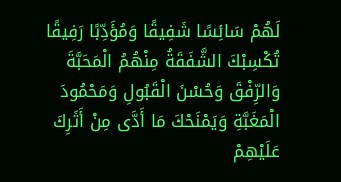لَهُمْ سَائِسًا شَفِيقًا وَمُؤَدِّبًا رَفِيقًا تُكْسِبْكَ الشَّفَقَةُ مِنْهُمُ الْمَحَبَّةَ وَالرِّفْقَ وَحُسْنَ الْقَبُولِ وَمَحْمُودَ الْمَغَبَّةِ وَيَمْنَحْكَ مَا أَدَّى مِنْ أَثَرِكَ عَلَيْهِمْ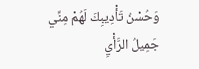وَحُسْنُ تَأْدِيبِكَ لَهُمْ مِنِّي جَمِيلُ الرَّأْيِ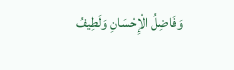وَفَاضِلُ الْإِحْسَانِ وَلَطِيفُ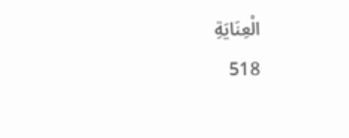الْعِنَايَةِ
518